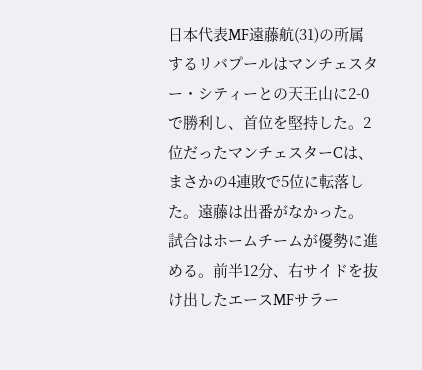日本代表MF遠藤航(31)の所属するリバプールはマンチェスター・シティーとの天王山に2-0で勝利し、首位を堅持した。2位だったマンチェスターCは、まさかの4連敗で5位に転落した。遠藤は出番がなかった。
試合はホームチームが優勢に進める。前半12分、右サイドを抜け出したエースMFサラー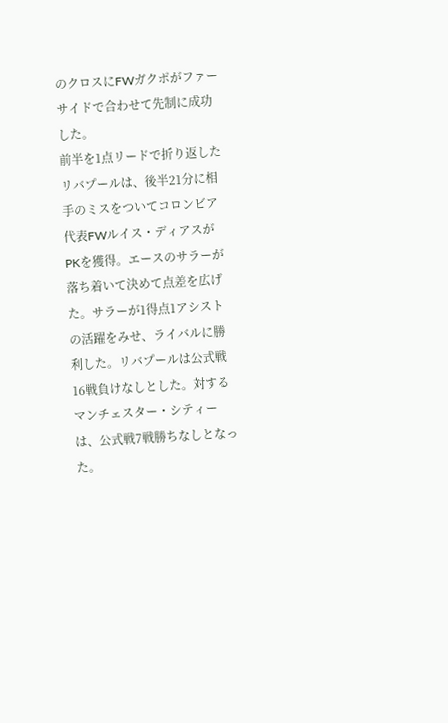のクロスにFWガクポがファーサイドで合わせて先制に成功した。
前半を1点リードで折り返したリバプールは、後半21分に相手のミスをついてコロンビア代表FWルイス・ディアスがPKを獲得。エースのサラーが落ち着いて決めて点差を広げた。サラーが1得点1アシストの活躍をみせ、ライバルに勝利した。リバプールは公式戦16戦負けなしとした。対するマンチェスター・シティーは、公式戦7戦勝ちなしとなった。